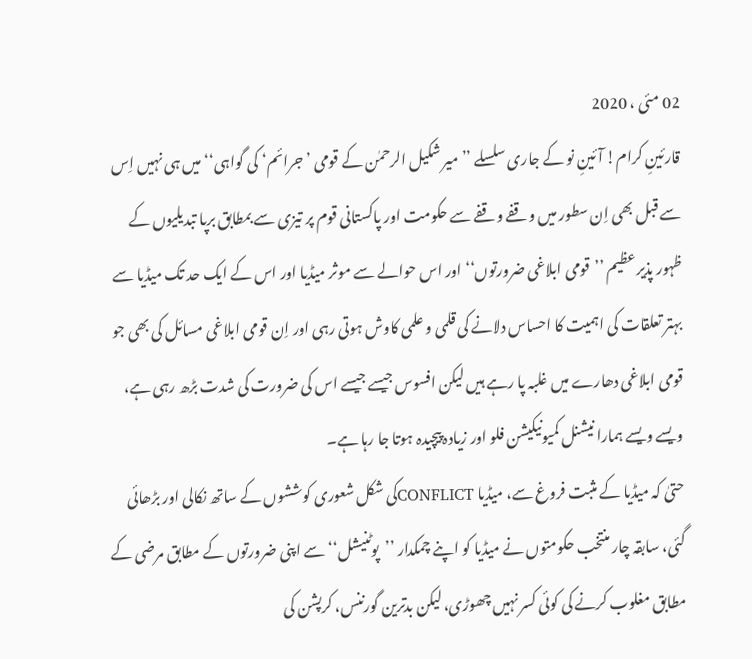02 مئی ، 2020
قارئینِ کرام! آئینِ نو کے جاری سلسلے ’’میر شکیل الرحمٰن کے قومی ’جرائم‘ کی گواہی‘‘ میں ہی نہیں اِس سے قبل بھی اِن سطور میں وقفے وقفے سے حکومت اور پاکستانی قوم پر تیزی سے بمطابق برپا تبدیلیوں کے ظہور پذیر عظیم ’’قومی ابلاغی ضرورتوں‘‘ اور اس حوالے سے موثر میڈیا اور اس کے ایک حد تک میڈیا سے بہتر تعلقات کی اہمیت کا احساس دلانے کی قلمی و علمی کاوش ہوتی رہی اور اِن قومی ابلاغی مسائل کی بھی جو قومی ابلاغی دھارے میں غلبہ پا رہے ہیں لیکن افسوس جیسے جیسے اس کی ضرورت کی شدت بڑھ رہی ہے، ویسے ویسے ہمارا نیشنل کمیونیکیشن فلو اور زیادہ پیچیدہ ہوتا جا رہا ہے۔
حتیٰ کہ میڈیا کے مثبت فروغ سے، میڈیا CONFLICTکی شکل شعوری کوششوں کے ساتھ نکالی اور بڑھائی گئی، سابقہ چار منتخب حکومتوں نے میڈیا کو اپنے چمکدار ’’پوٹنیشل‘‘ سے اپنی ضرورتوں کے مطابق مرضی کے مطابق مغلوب کرنے کی کوئی کسر نہیں چھوڑی، لیکن بدترین گورننس، کرپشن کی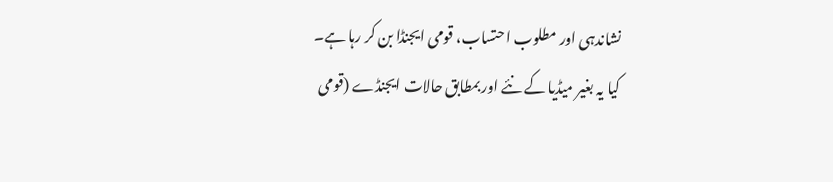نشاندہی اور مطلوب احتساب، قومی ایجنڈا بن کر رہا ہے۔
کیا یہ بغیر میڈیا کے نئے اور بمطابق حالات ایجنڈے (قومی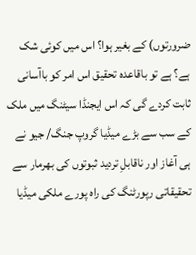ضرورتوں) کے بغیر ہوا؟ اس میں کوئی شک ہے؟ ہے تو باقاعدہ تحقیق اس امر کو باآسانی ثابت کردے گی کہ اس ایجنڈا سیٹنگ میں ملک کے سب سے بڑے میڈیا گروپ جنگ/ جیو نے ہی آغاز اور ناقابلِ تردید ثبوتوں کی بھرمار سے تحقیقاتی رپورٹنگ کی راہ پورے ملکی میڈیا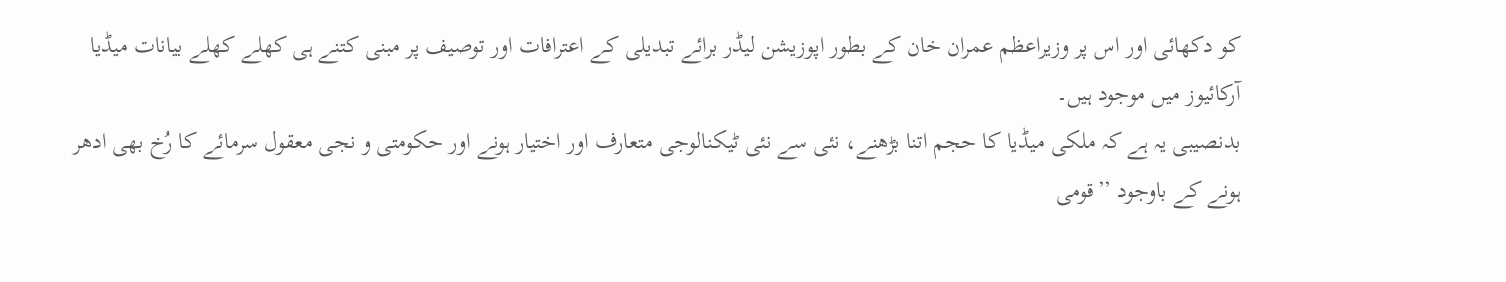کو دکھائی اور اس پر وزیراعظم عمران خان کے بطور اپوزیشن لیڈر برائے تبدیلی کے اعترافات اور توصیف پر مبنی کتنے ہی کھلے کھلے بیانات میڈیا آرکائیوز میں موجود ہیں۔
بدنصیبی یہ ہے کہ ملکی میڈیا کا حجم اتنا بڑھنے، نئی سے نئی ٹیکنالوجی متعارف اور اختیار ہونے اور حکومتی و نجی معقول سرمائے کا رُخ بھی ادھر ہونے کے باوجود ’’قومی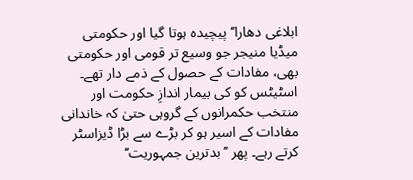ابلاغی دھارا‘‘ پیچیدہ ہوتا گیا اور حکومتی میڈیا منیجر جو وسیع تر قومی اور حکومتی بھی، مفادات کے حصول کے ذمے دار تھے۔
اسٹیٹس کو کی بیمار اندازِ حکومت اور منتخب حکمرانوں کے گروہی حتیٰ کہ خاندانی مفادات کے اسیر ہو کر بڑے سے بڑا ڈیزاسٹر کرتے رہے۔ پھر ’’بدترین جمہوریت‘‘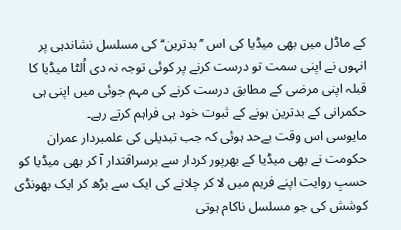کے ماڈل میں بھی میڈیا کی اس ’’بدترین‘‘ کی مسلسل نشاندہی پر انہوں نے اپنی سمت تو درست کرنے پر کوئی توجہ نہ دی اُلٹا میڈیا کا قبلہ اپنی مرضی کے مطابق درست کرنے کی مہم جوئی میں اپنی ہی حکمرانی کے بدترین ہونے کے ثبوت خود ہی فراہم کرتے رہے۔
مایوسی اس وقت بےحد ہوئی کہ جب تبدیلی کی علمبردار عمران حکومت نے بھی میڈیا کے بھرپور کردار سے برسراقتدار آ کر بھی میڈیا کو حسبِ روایت اپنے فریم میں لا کر چلانے کی ایک سے بڑھ کر ایک بھونڈی کوشش کی جو مسلسل ناکام ہوتی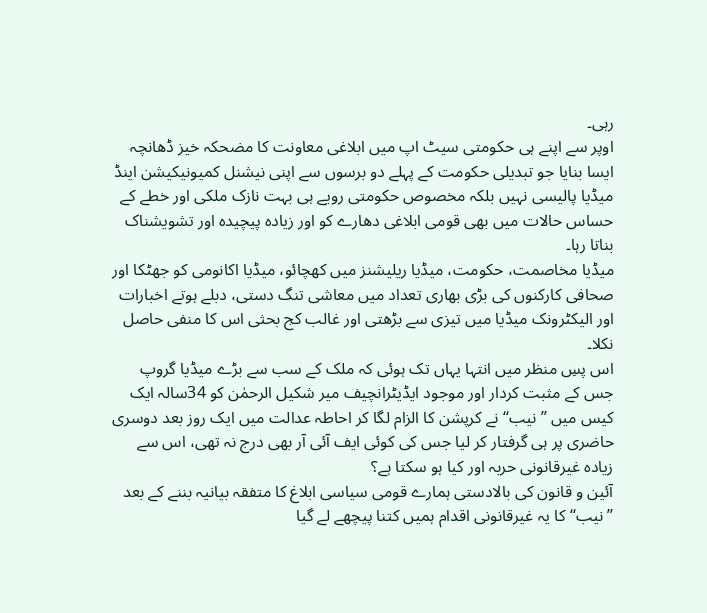رہی۔
اوپر سے اپنے ہی حکومتی سیٹ اپ میں ابلاغی معاونت کا مضحکہ خیز ڈھانچہ ایسا بنایا جو تبدیلی حکومت کے پہلے دو برسوں سے اپنی نیشنل کمیونیکیشن اینڈ میڈیا پالیسی نہیں بلکہ مخصوص حکومتی رویے ہی بہت نازک ملکی اور خطے کے حساس حالات میں بھی قومی ابلاغی دھارے کو اور زیادہ پیچیدہ اور تشویشناک بناتا رہا۔
میڈیا مخاصمت، حکومت، میڈیا ریلیشنز میں کھچائو، میڈیا اکانومی کو جھٹکا اور صحافی کارکنوں کی بڑی بھاری تعداد میں معاشی تنگ دستی، دبلے ہوتے اخبارات اور الیکٹرونک میڈیا میں تیزی سے بڑھتی اور غالب کج بحثی اس کا منفی حاصل نکلا۔
اس پسِ منظر میں انتہا یہاں تک ہوئی کہ ملک کے سب سے بڑے میڈیا گروپ جس کے مثبت کردار اور موجود ایڈیٹرانچیف میر شکیل الرحمٰن کو 34سالہ ایک کیس میں ’’نیب‘‘ نے کرپشن کا الزام لگا کر احاطہ عدالت میں ایک روز بعد دوسری حاضری پر ہی گرفتار کر لیا جس کی کوئی ایف آئی آر بھی درج نہ تھی، اس سے زیادہ غیرقانونی حربہ اور کیا ہو سکتا ہے؟
آئین و قانون کی بالادستی ہمارے قومی سیاسی ابلاغ کا متفقہ بیانیہ بننے کے بعد ’’نیب‘‘ کا یہ غیرقانونی اقدام ہمیں کتنا پیچھے لے گیا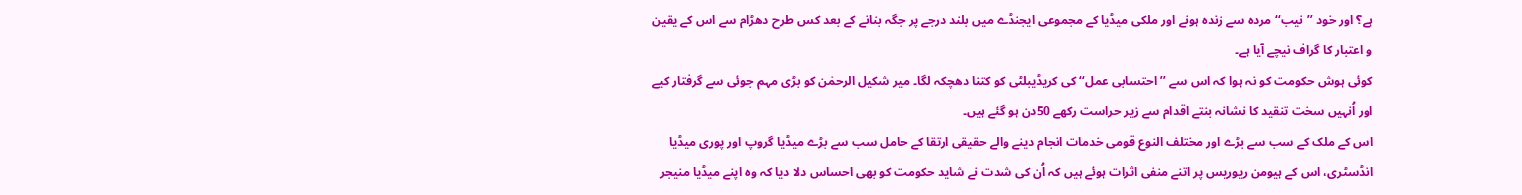ہے؟ اور خود ’’نیب‘‘ مردہ سے زندہ ہونے اور ملکی میڈیا کے مجموعی ایجنڈے میں بلند درجے پر جگہ بنانے کے بعد کس طرح دھڑام سے اس کے یقین و اعتبار کا گراف نیچے آیا ہے۔
کوئی ہوش حکومت کو نہ ہوا کہ اس سے ’’احتسابی عمل‘‘ کی کریڈیبلٹی کو کتنا دھچکہ لگا۔ میر شکیل الرحمٰن کو بڑی مہم جوئی سے گرفتار کیے اور اُنہیں سخت تنقید کا نشانہ بنتے اقدام سے زیر حراست رکھے 50دن ہو گئے ہیں۔
اس کے ملک کے سب سے بڑے اور مختلف النوع قومی خدمات انجام دینے والے حقیقی ارتقا کے حامل سب سے بڑے میڈیا گروپ اور پوری میڈیا انڈسٹری، اس کے ہیومن ریوریس پر اتنے منفی اثرات ہوئے ہیں کہ اُن کی شدت نے شاید حکومت کو بھی احساس دلا دیا کہ وہ اپنے میڈیا منیجر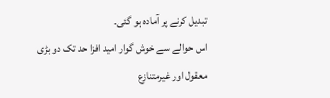تبدیل کرنے پر آمادہ ہو گئی۔
اس حوالے سے خوش گوار امید افزا حد تک دو بڑی معقول اور غیرمتنازع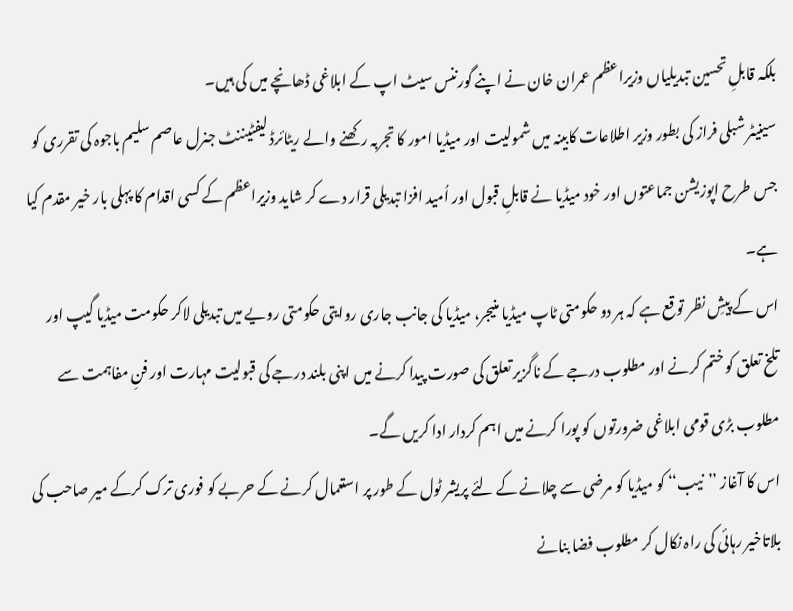بلکہ قابلِ تحسین تبدیلیاں وزیراعظم عمران خان نے اپنے گورننس سیٹ اپ کے ابلاغی ڈھانچے میں کی ہیں۔
سینیٹر شبلی فراز کی بطور وزیر اطلاعات کابینہ میں شمولیت اور میڈیا امور کا تجربہ رکھنے والے ریٹائرڈ لیفٹیننٹ جنرل عاصم سلیم باجوہ کی تقرری کو جس طرح اپوزیشن جماعتوں اور خود میڈیا نے قابلِ قبول اور اُمید افزا تبدیلی قرار دے کر شاید وزیراعظم کے کسی اقدام کا پہلی بار خیر مقدم کیا ہے۔
اس کے پیشِ نظر توقع ہے کہ ہر دو حکومتی ٹاپ میڈیا منیجر، میڈیا کی جانب جاری روایتی حکومتی رویے میں تبدیلی لاکر حکومت میڈیا گیپ اور تلخ تعلق کو ختم کرنے اور مطلوب درجے کے ناگزیر تعلق کی صورت پیدا کرنے میں اپنی بلند درجے کی قبولیت مہارت اور فنِ مفاہمت سے مطلوب بڑی قومی ابلاغی ضرورتوں کو پورا کرنے میں اہم کردار ادا کریں گے۔
اس کا آغاز ’’نیب‘‘ کو میڈیا کو مرضی سے چلانے کے لئے پریشر ٹول کے طور پر استعمال کرنے کے حربے کو فوری ترک کرکے میر صاحب کی بلاتاخیر رہائی کی راہ نکال کر مطلوب فضا بنانے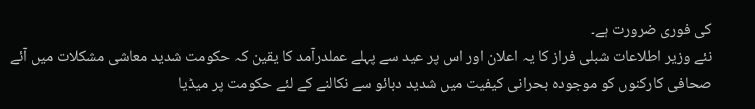کی فوری ضرورت ہے۔
نئے وزیر اطلاعات شبلی فراز کا یہ اعلان اور اس پر عید سے پہلے عملدرآمد کا یقین کہ حکومت شدید معاشی مشکلات میں آئے صحافی کارکنوں کو موجودہ بحرانی کیفیت میں شدید دبائو سے نکالنے کے لئے حکومت پر میڈیا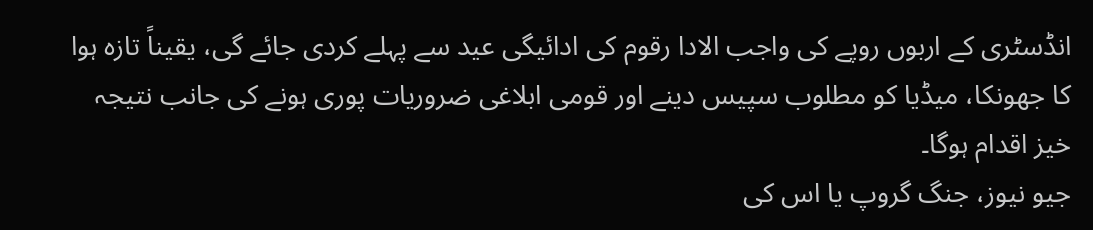انڈسٹری کے اربوں روپے کی واجب الادا رقوم کی ادائیگی عید سے پہلے کردی جائے گی، یقیناً تازہ ہوا کا جھونکا، میڈیا کو مطلوب سپیس دینے اور قومی ابلاغی ضروریات پوری ہونے کی جانب نتیجہ خیز اقدام ہوگا۔
جیو نیوز، جنگ گروپ یا اس کی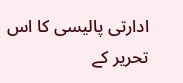ادارتی پالیسی کا اس تحریر کے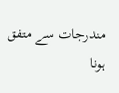مندرجات سے متفق ہونا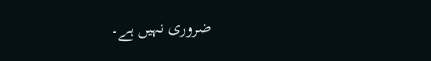ضروری نہیں ہے۔